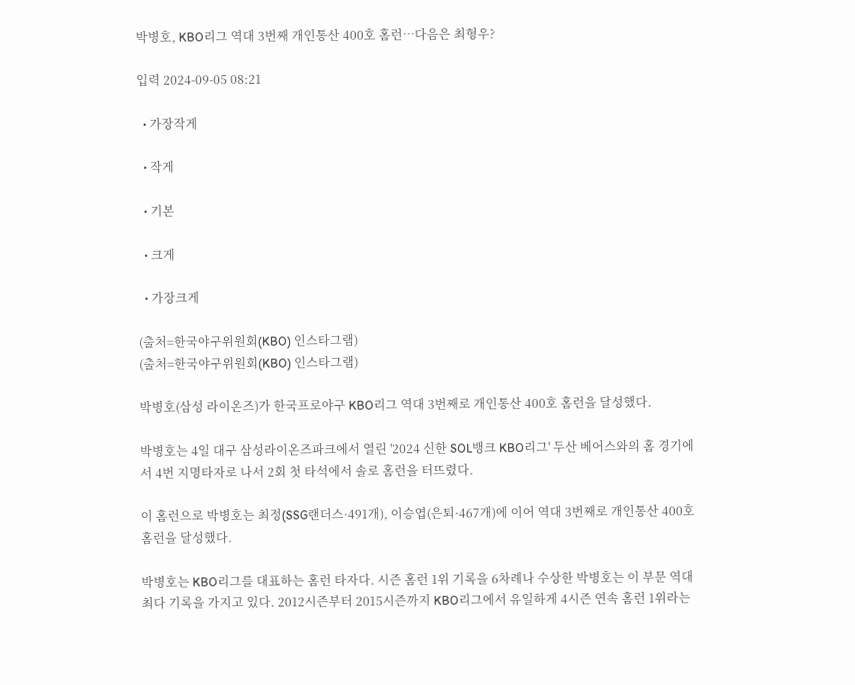박병호, KBO리그 역대 3번째 개인통산 400호 홈런…다음은 최형우?

입력 2024-09-05 08:21

  • 가장작게

  • 작게

  • 기본

  • 크게

  • 가장크게

(출처=한국야구위원회(KBO) 인스타그램)
(출처=한국야구위원회(KBO) 인스타그램)

박병호(삼성 라이온즈)가 한국프로야구 KBO리그 역대 3번째로 개인통산 400호 홈런을 달성했다.

박병호는 4일 대구 삼성라이온즈파크에서 열린 '2024 신한 SOL뱅크 KBO리그' 두산 베어스와의 홈 경기에서 4번 지명타자로 나서 2회 첫 타석에서 솔로 홈런을 터뜨렸다.

이 홈런으로 박병호는 최정(SSG랜더스·491개), 이승엽(은퇴·467개)에 이어 역대 3번째로 개인통산 400호 홈런을 달성했다.

박병호는 KBO리그를 대표하는 홈런 타자다. 시즌 홈런 1위 기록을 6차례나 수상한 박병호는 이 부문 역대 최다 기록을 가지고 있다. 2012시즌부터 2015시즌까지 KBO리그에서 유일하게 4시즌 연속 홈런 1위라는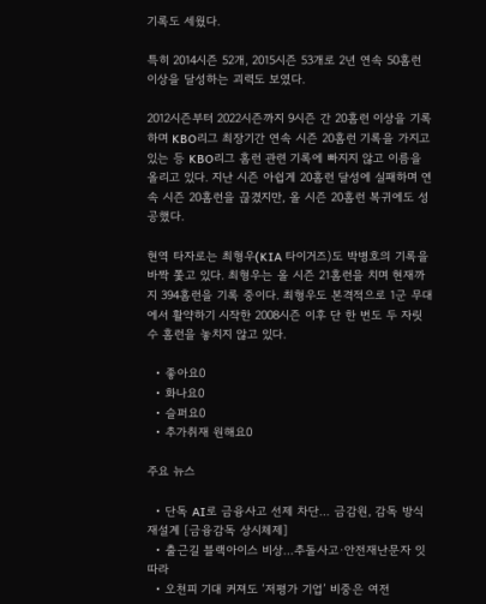기록도 세웠다.

특히 2014시즌 52개, 2015시즌 53개로 2년 연속 50홈런 이상을 달성하는 괴력도 보였다.

2012시즌부터 2022시즌까지 9시즌 간 20홈런 이상을 기록하며 KBO리그 최장기간 연속 시즌 20홈런 기록을 가지고 있는 등 KBO리그 홈런 관련 기록에 빠지지 않고 이름을 올리고 있다. 지난 시즌 아쉽게 20홈런 달성에 실패하며 연속 시즌 20홈런을 끊겼지만, 올 시즌 20홈런 복귀에도 성공했다.

현역 타자로는 최형우(KIA 타이거즈)도 박병호의 기록을 바짝 쫓고 있다. 최형우는 올 시즌 21홈런을 치며 현재까지 394홈런을 기록 중이다. 최형우도 본격적으로 1군 무대에서 활약하기 시작한 2008시즌 이후 단 한 번도 두 자릿 수 홈런을 놓치지 않고 있다.

  • 좋아요0
  • 화나요0
  • 슬퍼요0
  • 추가취재 원해요0

주요 뉴스

  • 단독 AI로 금융사고 선제 차단… 금감원, 감독 방식 재설계 [금융감독 상시체제]
  • 출근길 블랙아이스 비상…추돌사고·안전재난문자 잇따라
  • 오천피 기대 커져도 ‘저평가 기업’ 비중은 여전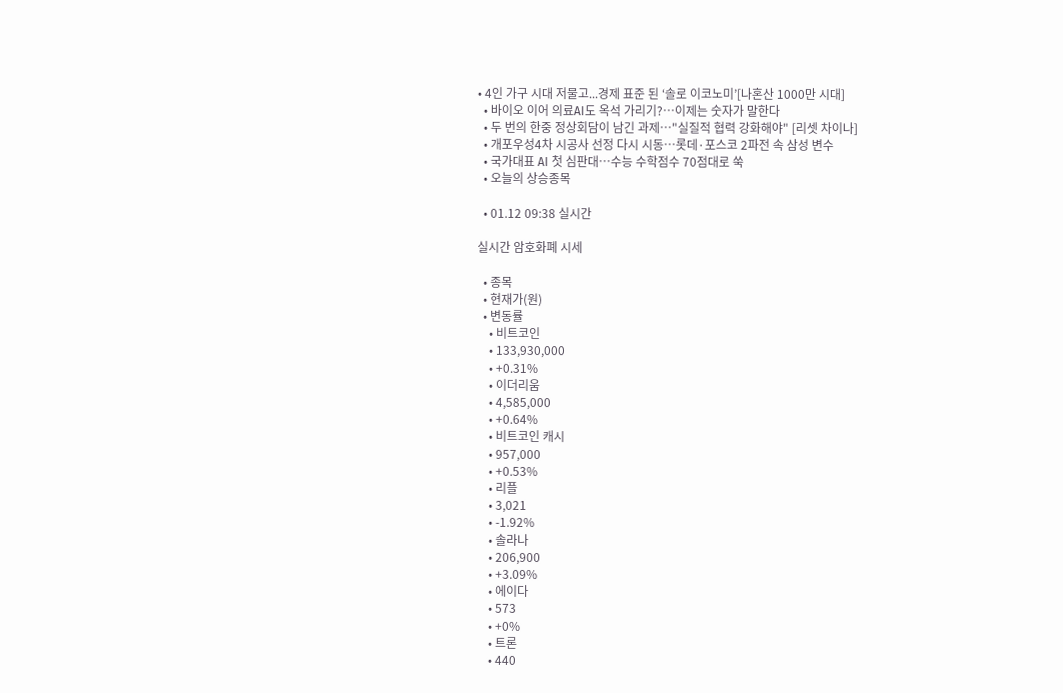• 4인 가구 시대 저물고...경제 표준 된 ‘솔로 이코노미’[나혼산 1000만 시대]
  • 바이오 이어 의료AI도 옥석 가리기?…이제는 숫자가 말한다
  • 두 번의 한중 정상회담이 남긴 과제⋯"실질적 협력 강화해야" [리셋 차이나]
  • 개포우성4차 시공사 선정 다시 시동⋯롯데·포스코 2파전 속 삼성 변수
  • 국가대표 AI 첫 심판대…수능 수학점수 70점대로 쑥
  • 오늘의 상승종목

  • 01.12 09:38 실시간

실시간 암호화폐 시세

  • 종목
  • 현재가(원)
  • 변동률
    • 비트코인
    • 133,930,000
    • +0.31%
    • 이더리움
    • 4,585,000
    • +0.64%
    • 비트코인 캐시
    • 957,000
    • +0.53%
    • 리플
    • 3,021
    • -1.92%
    • 솔라나
    • 206,900
    • +3.09%
    • 에이다
    • 573
    • +0%
    • 트론
    • 440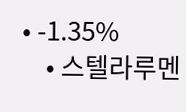• -1.35%
    • 스텔라루멘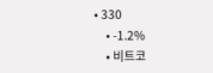• 330
    • -1.2%
    • 비트코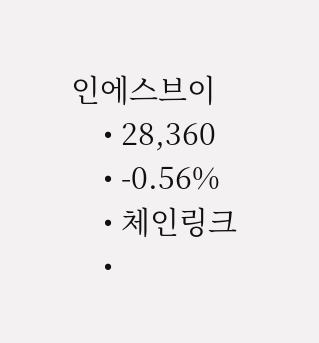인에스브이
    • 28,360
    • -0.56%
    • 체인링크
    •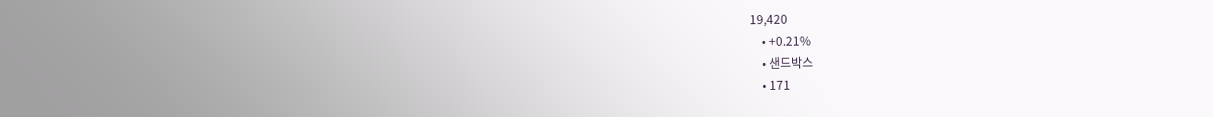19,420
    • +0.21%
    • 샌드박스
    • 171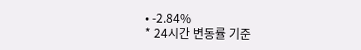• -2.84%
* 24시간 변동률 기준